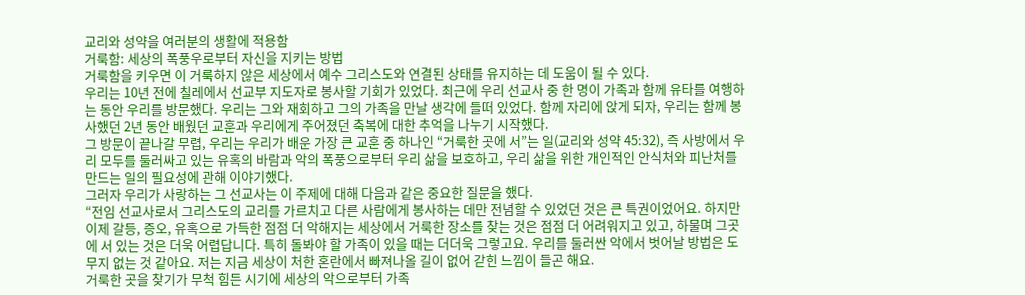교리와 성약을 여러분의 생활에 적용함
거룩함: 세상의 폭풍우로부터 자신을 지키는 방법
거룩함을 키우면 이 거룩하지 않은 세상에서 예수 그리스도와 연결된 상태를 유지하는 데 도움이 될 수 있다.
우리는 10년 전에 칠레에서 선교부 지도자로 봉사할 기회가 있었다. 최근에 우리 선교사 중 한 명이 가족과 함께 유타를 여행하는 동안 우리를 방문했다. 우리는 그와 재회하고 그의 가족을 만날 생각에 들떠 있었다. 함께 자리에 앉게 되자, 우리는 함께 봉사했던 2년 동안 배웠던 교훈과 우리에게 주어졌던 축복에 대한 추억을 나누기 시작했다.
그 방문이 끝나갈 무렵, 우리는 우리가 배운 가장 큰 교훈 중 하나인 “거룩한 곳에 서”는 일(교리와 성약 45:32), 즉 사방에서 우리 모두를 둘러싸고 있는 유혹의 바람과 악의 폭풍으로부터 우리 삶을 보호하고, 우리 삶을 위한 개인적인 안식처와 피난처를 만드는 일의 필요성에 관해 이야기했다.
그러자 우리가 사랑하는 그 선교사는 이 주제에 대해 다음과 같은 중요한 질문을 했다.
“전임 선교사로서 그리스도의 교리를 가르치고 다른 사람에게 봉사하는 데만 전념할 수 있었던 것은 큰 특권이었어요. 하지만 이제 갈등, 증오, 유혹으로 가득한 점점 더 악해지는 세상에서 거룩한 장소를 찾는 것은 점점 더 어려워지고 있고, 하물며 그곳에 서 있는 것은 더욱 어렵답니다. 특히 돌봐야 할 가족이 있을 때는 더더욱 그렇고요. 우리를 둘러싼 악에서 벗어날 방법은 도무지 없는 것 같아요. 저는 지금 세상이 처한 혼란에서 빠져나올 길이 없어 갇힌 느낌이 들곤 해요.
거룩한 곳을 찾기가 무척 힘든 시기에 세상의 악으로부터 가족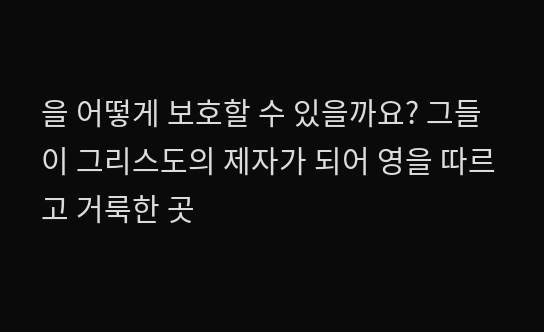을 어떻게 보호할 수 있을까요? 그들이 그리스도의 제자가 되어 영을 따르고 거룩한 곳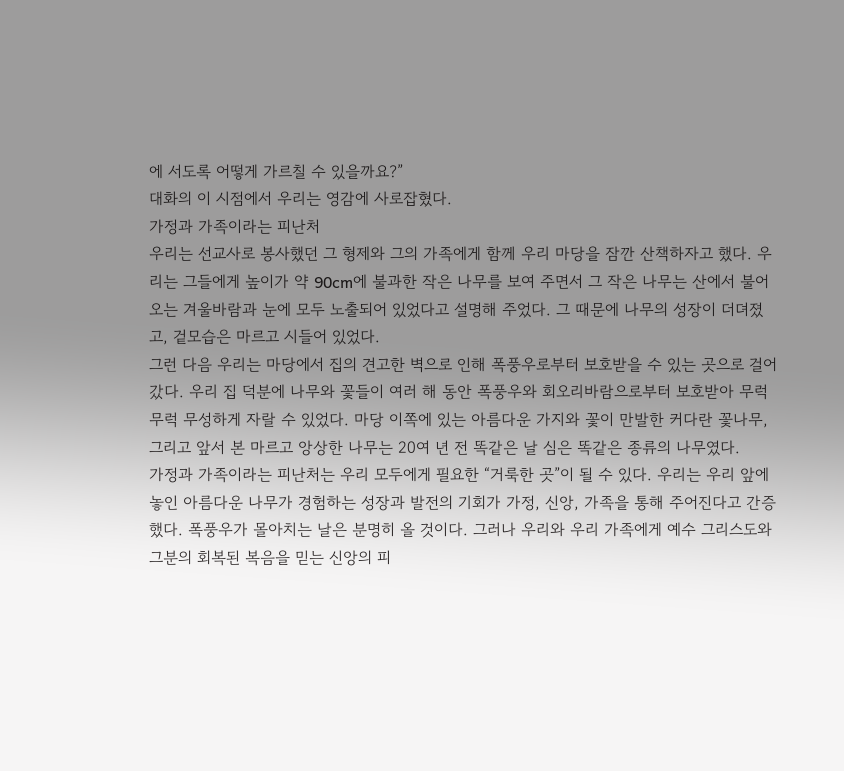에 서도록 어떻게 가르칠 수 있을까요?”
대화의 이 시점에서 우리는 영감에 사로잡혔다.
가정과 가족이라는 피난처
우리는 선교사로 봉사했던 그 형제와 그의 가족에게 함께 우리 마당을 잠깐 산책하자고 했다. 우리는 그들에게 높이가 약 90cm에 불과한 작은 나무를 보여 주면서 그 작은 나무는 산에서 불어오는 겨울바람과 눈에 모두 노출되어 있었다고 설명해 주었다. 그 때문에 나무의 성장이 더뎌졌고, 겉모습은 마르고 시들어 있었다.
그런 다음 우리는 마당에서 집의 견고한 벽으로 인해 폭풍우로부터 보호받을 수 있는 곳으로 걸어갔다. 우리 집 덕분에 나무와 꽃들이 여러 해 동안 폭풍우와 회오리바람으로부터 보호받아 무럭무럭 무성하게 자랄 수 있었다. 마당 이쪽에 있는 아름다운 가지와 꽃이 만발한 커다란 꽃나무, 그리고 앞서 본 마르고 앙상한 나무는 20여 년 전 똑같은 날 심은 똑같은 종류의 나무였다.
가정과 가족이라는 피난처는 우리 모두에게 필요한 “거룩한 곳”이 될 수 있다. 우리는 우리 앞에 놓인 아름다운 나무가 경험하는 성장과 발전의 기회가 가정, 신앙, 가족을 통해 주어진다고 간증했다. 폭풍우가 몰아치는 날은 분명히 올 것이다. 그러나 우리와 우리 가족에게 예수 그리스도와 그분의 회복된 복음을 믿는 신앙의 피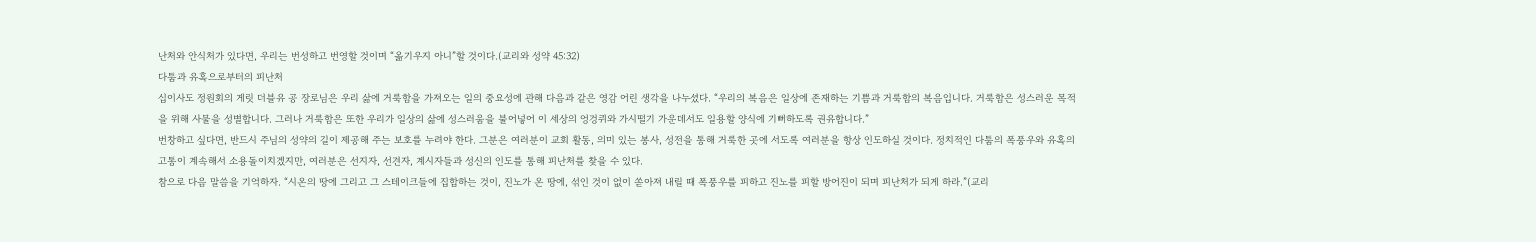난처와 안식처가 있다면, 우리는 번성하고 번영할 것이며 “옮기우지 아니”할 것이다.(교리와 성약 45:32)
다툼과 유혹으로부터의 피난처
십이사도 정원회의 게릿 더블유 공 장로님은 우리 삶에 거룩함을 가져오는 일의 중요성에 관해 다음과 같은 영감 어린 생각을 나누셨다. “우리의 복음은 일상에 존재하는 기쁨과 거룩함의 복음입니다. 거룩함은 성스러운 목적을 위해 사물을 성별합니다. 그러나 거룩함은 또한 우리가 일상의 삶에 성스러움을 불어넣어 이 세상의 엉겅퀴와 가시떨기 가운데서도 일용할 양식에 기뻐하도록 권유합니다.”
번창하고 싶다면, 반드시 주님의 성약의 길이 제공해 주는 보호를 누려야 한다. 그분은 여러분이 교회 활동, 의미 있는 봉사, 성전을 통해 거룩한 곳에 서도록 여러분을 항상 인도하실 것이다. 정치적인 다툼의 폭풍우와 유혹의 고통이 계속해서 소용돌이치겠지만, 여러분은 선지자, 선견자, 계시자들과 성신의 인도를 통해 피난처를 찾을 수 있다.
참으로 다음 말씀을 기억하자. “시온의 땅에 그리고 그 스테이크들에 집합하는 것이, 진노가 온 땅에, 섞인 것이 없이 쏟아져 내릴 때 폭풍우를 피하고 진노를 피할 방어진이 되며 피난처가 되게 하라.”(교리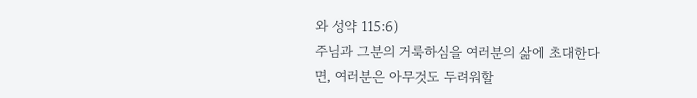와 성약 115:6)
주님과 그분의 거룩하심을 여러분의 삶에 초대한다면, 여러분은 아무것도 두려워할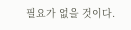필요가 없을 것이다.